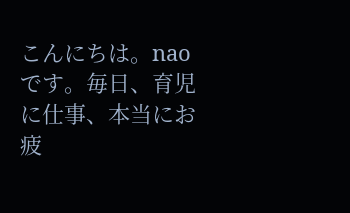こんにちは。naoです。毎日、育児に仕事、本当にお疲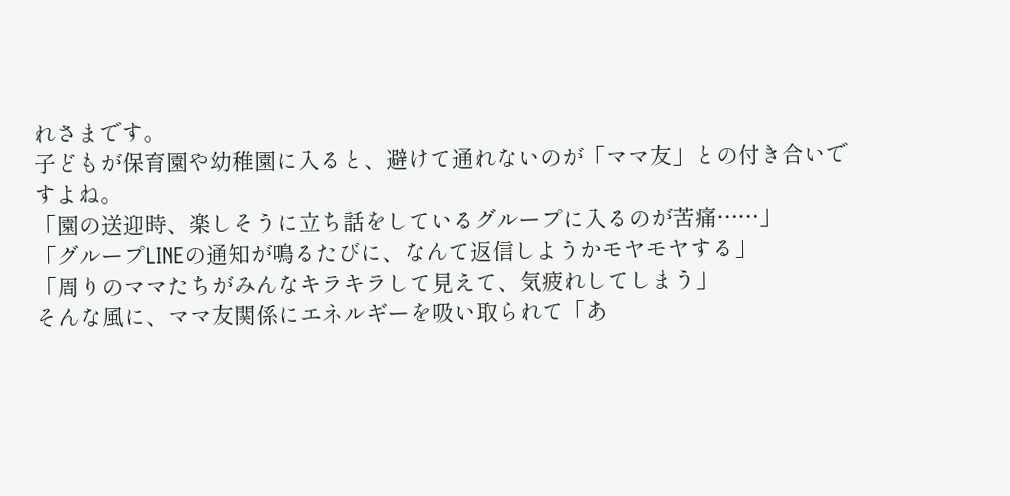れさまです。
子どもが保育園や幼稚園に入ると、避けて通れないのが「ママ友」との付き合いですよね。
「園の送迎時、楽しそうに立ち話をしているグループに入るのが苦痛……」
「グループLINEの通知が鳴るたびに、なんて返信しようかモヤモヤする」
「周りのママたちがみんなキラキラして見えて、気疲れしてしまう」
そんな風に、ママ友関係にエネルギーを吸い取られて「あ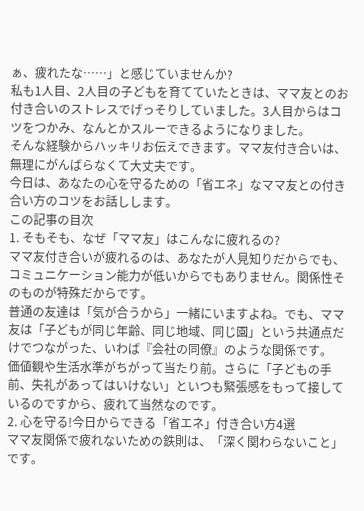ぁ、疲れたな……」と感じていませんか?
私も1人目、2人目の子どもを育てていたときは、ママ友とのお付き合いのストレスでげっそりしていました。3人目からはコツをつかみ、なんとかスルーできるようになりました。
そんな経験からハッキリお伝えできます。ママ友付き合いは、無理にがんばらなくて大丈夫です。
今日は、あなたの心を守るための「省エネ」なママ友との付き合い方のコツをお話しします。
この記事の目次
1. そもそも、なぜ「ママ友」はこんなに疲れるの?
ママ友付き合いが疲れるのは、あなたが人見知りだからでも、コミュニケーション能力が低いからでもありません。関係性そのものが特殊だからです。
普通の友達は「気が合うから」一緒にいますよね。でも、ママ友は「子どもが同じ年齢、同じ地域、同じ園」という共通点だけでつながった、いわば『会社の同僚』のような関係です。
価値観や生活水準がちがって当たり前。さらに「子どもの手前、失礼があってはいけない」といつも緊張感をもって接しているのですから、疲れて当然なのです。
2. 心を守る!今日からできる「省エネ」付き合い方4選
ママ友関係で疲れないための鉄則は、「深く関わらないこと」です。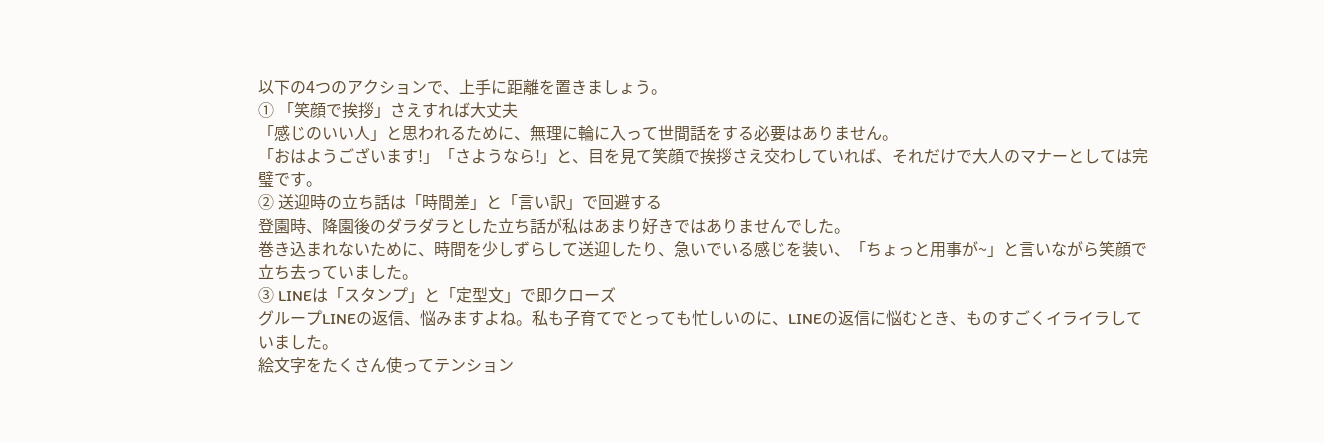以下の4つのアクションで、上手に距離を置きましょう。
① 「笑顔で挨拶」さえすれば大丈夫
「感じのいい人」と思われるために、無理に輪に入って世間話をする必要はありません。
「おはようございます!」「さようなら!」と、目を見て笑顔で挨拶さえ交わしていれば、それだけで大人のマナーとしては完璧です。
② 送迎時の立ち話は「時間差」と「言い訳」で回避する
登園時、降園後のダラダラとした立ち話が私はあまり好きではありませんでした。
巻き込まれないために、時間を少しずらして送迎したり、急いでいる感じを装い、「ちょっと用事が~」と言いながら笑顔で立ち去っていました。
③ LINEは「スタンプ」と「定型文」で即クローズ
グループLINEの返信、悩みますよね。私も子育てでとっても忙しいのに、LINEの返信に悩むとき、ものすごくイライラしていました。
絵文字をたくさん使ってテンション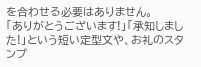を合わせる必要はありません。
「ありがとうございます!」「承知しました!」という短い定型文や、お礼のスタンプ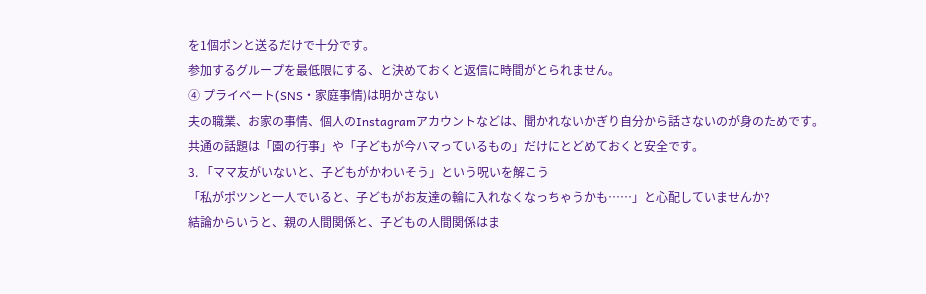を1個ポンと送るだけで十分です。
参加するグループを最低限にする、と決めておくと返信に時間がとられません。
④ プライベート(SNS・家庭事情)は明かさない
夫の職業、お家の事情、個人のInstagramアカウントなどは、聞かれないかぎり自分から話さないのが身のためです。
共通の話題は「園の行事」や「子どもが今ハマっているもの」だけにとどめておくと安全です。
3. 「ママ友がいないと、子どもがかわいそう」という呪いを解こう
「私がポツンと一人でいると、子どもがお友達の輪に入れなくなっちゃうかも……」と心配していませんか?
結論からいうと、親の人間関係と、子どもの人間関係はま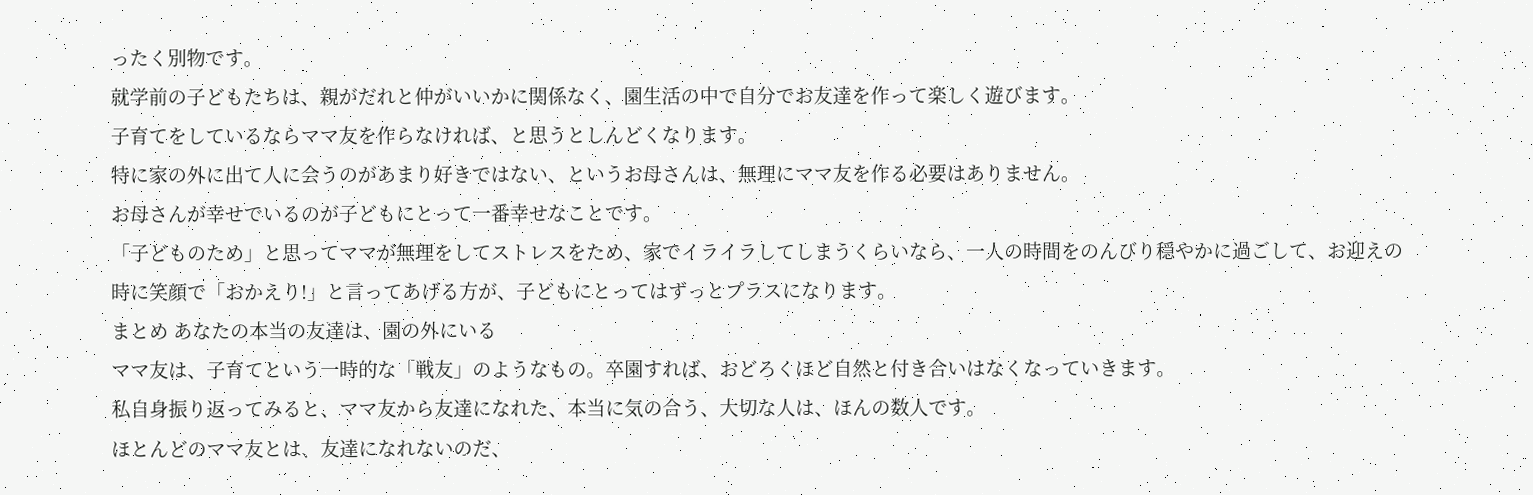ったく別物です。
就学前の子どもたちは、親がだれと仲がいいかに関係なく、園生活の中で自分でお友達を作って楽しく遊びます。
子育てをしているならママ友を作らなければ、と思うとしんどくなります。
特に家の外に出て人に会うのがあまり好きではない、というお母さんは、無理にママ友を作る必要はありません。
お母さんが幸せでいるのが子どもにとって一番幸せなことです。
「子どものため」と思ってママが無理をしてストレスをため、家でイライラしてしまうくらいなら、一人の時間をのんびり穏やかに過ごして、お迎えの時に笑顔で「おかえり!」と言ってあげる方が、子どもにとってはずっとプラスになります。
まとめ あなたの本当の友達は、園の外にいる
ママ友は、子育てという一時的な「戦友」のようなもの。卒園すれば、おどろくほど自然と付き合いはなくなっていきます。
私自身振り返ってみると、ママ友から友達になれた、本当に気の合う、大切な人は、ほんの数人です。
ほとんどのママ友とは、友達になれないのだ、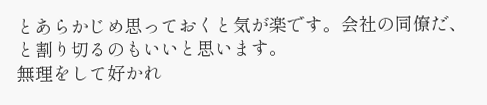とあらかじめ思っておくと気が楽です。会社の同僚だ、と割り切るのもいいと思います。
無理をして好かれ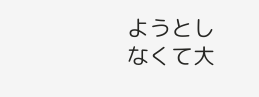ようとしなくて大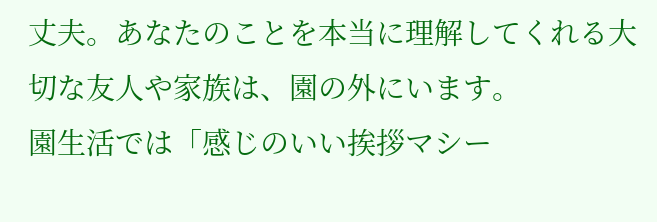丈夫。あなたのことを本当に理解してくれる大切な友人や家族は、園の外にいます。
園生活では「感じのいい挨拶マシー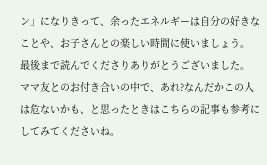ン」になりきって、余ったエネルギーは自分の好きなことや、お子さんとの楽しい時間に使いましょう。
最後まで読んでくださりありがとうございました。
ママ友とのお付き合いの中で、あれ?なんだかこの人は危ないかも、と思ったときはこちらの記事も参考にしてみてくださいね。